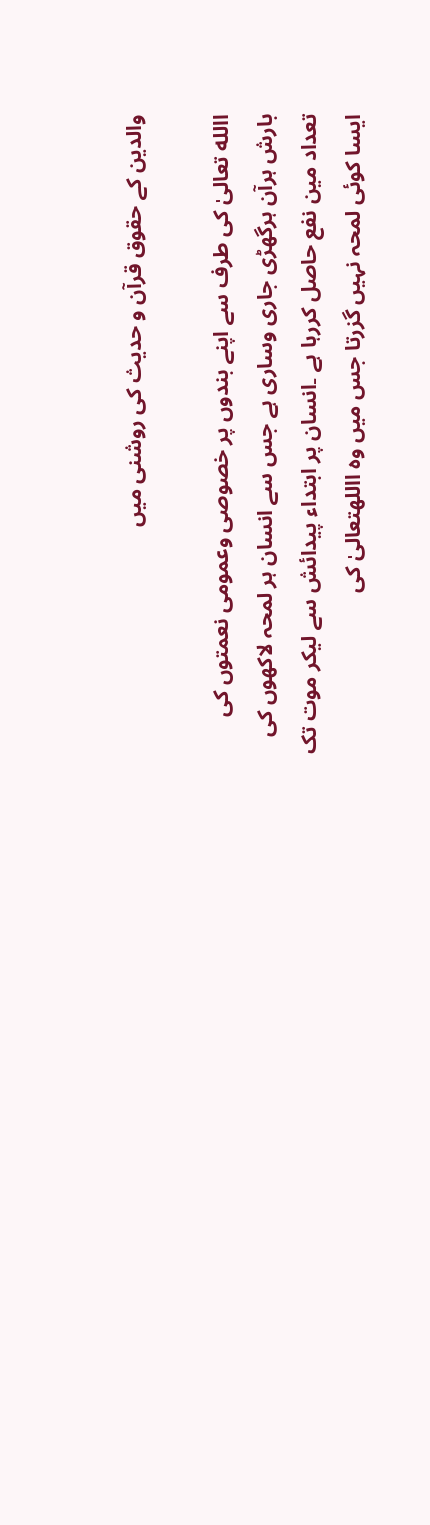والدین کے حقوق قرآن و حدیث کی روشنی میں

االله تعالیٰ کی طرف سے اپنے بندوں پر خصوصی وعمومی نعمتوں کی بارش ہرآن ہرگھڑی جاری وساری ہے جس سے انسان ہر لمحہ لاکھوں کی تعداد مین نفع حاصل کررہا ہے ۔انسان پر ابتداء پیدائش سے لیکر موت تک ایسا کوئی لمحہ نہیں گزرتا جس میں وہ االلهتعالیٰ کی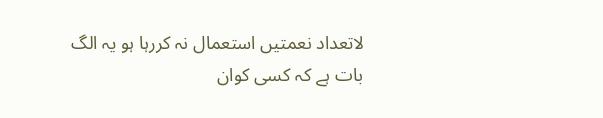لاتعداد نعمتیں استعمال نہ کررہا ہو یہ الگ بات ہے کہ کسی کوان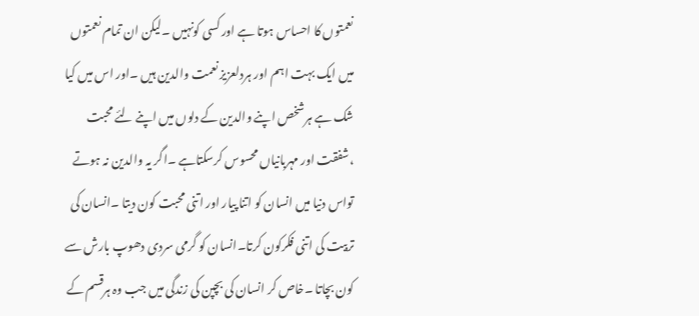نعمتوں کا احساس ہوتا ہے اور کسی کونہیں ۔لیکن ان تمام نعمتوں میں ایک بہت اہم اور ہردلعزیز نعمت والدین ہیں ۔اور اس میں کیا شک ہے ہرشخص اپنے والدین کے دلوں میں اپنے لئے محبت ،شفقت اور مہربانیاں محسوس کرسکتاہے ۔اگر یہ والدین نہ ہوتے تواس دنیا میں انسان کو اتنا پیار اور اتنی محبت کون دیتا ۔انسان کی تربیت کی اتنی فکرکون کرتا۔انسان کو گرمی سردی دھوپ بارش سے کون بچاتا ۔خاص کر انسان کی بچپن کی زندگی میں جب وہ ہرقسم کے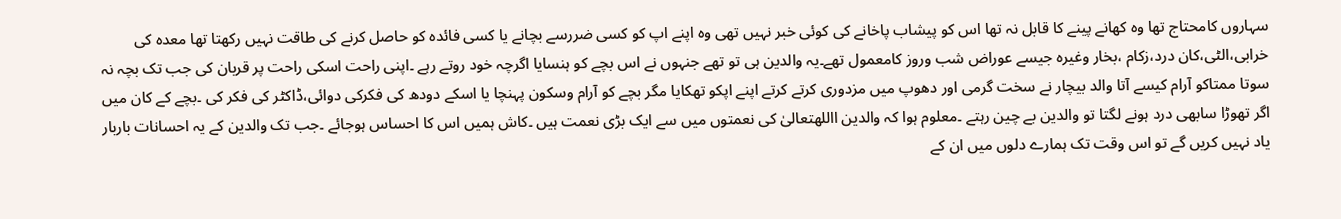سہاروں کامحتاج تھا وہ کھانے پینے کا قابل نہ تھا اس کو پیشاب پاخانے کی کوئی خبر نہیں تھی وہ اپنے اپ کو کسی ضررسے بچانے یا کسی فائدہ کو حاصل کرنے کی طاقت نہیں رکھتا تھا معدہ کی خرابی،الٹی،کان درد،زکام ،بخار وغیرہ جیسے عوراض شب وروز کامعمول تھے۔یہ والدین ہی تو تھے جنہوں نے اس بچے کو ہنسایا اگرچہ خود روتے رہے ۔اپنی راحت اسکی راحت پر قربان کی جب تک بچہ نہ سوتا ممتاکو آرام کیسے آتا والد بیچار نے سخت گرمی اور دھوپ میں مزدوری کرتے کرتے اپنے اپکو تھکایا مگر بچے کو آرام وسکون پہنچا یا اسکے دودھ کی فکرکی دوائی،ڈاکٹر کی فکر کی ۔بچے کے کان میں اگر تھوڑا سابھی درد ہونے لگتا تو والدین بے چین رہتے ۔معلوم ہوا کہ والدین االلهتعالیٰ کی نعمتوں میں سے ایک بڑی نعمت ہیں ۔کاش ہمیں اس کا احساس ہوجائے ۔جب تک والدین کے یہ احسانات باربار یاد نہیں کریں گے تو اس وقت تک ہمارے دلوں میں ان کے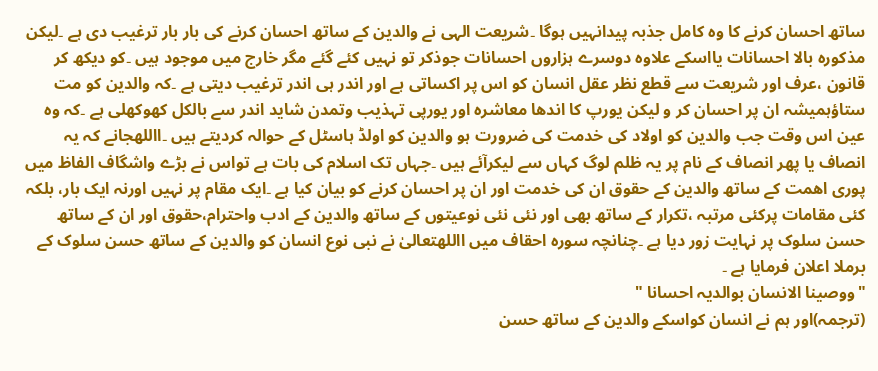ساتھ احسان کرنے کا وہ کامل جذبہ پیدانہیں ہوگا ۔شریعت الہی نے والدین کے ساتھ احسان کرنے کی بار بار ترغیب دی ہے ۔لیکن مذکورہ بالا احسانات یااسکے علاوہ دوسرے ہزاروں احسانات جوذکر تو نہیں کئے گئے مگر خارج میں موجود ہیں ۔کو دیکھ کر قانون ،عرف اور شریعت سے قطع نظر عقل انسان کو اس پر اکساتی ہے اور اندر ہی اندر ترغیب دیتی ہے ۔کہ والدین کو مت ستاؤہمیشہ ان پر احسان کر و لیکن یورپ کا اندھا معاشرہ اور یورپی تہذیب وتمدن شاید اندر سے بالکل کھوکھلی ہے ۔کہ وہ عین اس وقت جب والدین کو اولاد کی خدمت کی ضرورت ہو والدین کو اولڈ ہاسٹل کے حوالہ کردیتے ہیں ۔االلهجانے کہ یہ انصاف یا پھر انصاف کے نام پر یہ ظلم لوگ کہاں سے لیکرآئے ہیں ۔جہاں تک اسلام کی بات ہے تواس نے بڑے واشگاف الفاظ میں پوری اھمت کے ساتھ والدین کے حقوق ان کی خدمت اور ان پر احسان کرنے کو بیان کیا ہے ۔ایک مقام پر نہیں اورنہ ایک بار، بلکہ کئی مقامات پرکئی مرتبہ ،تکرار کے ساتھ بھی اور نئی نئی نوعیتوں کے ساتھ والدین کے ادب واحترام،حقوق اور ان کے ساتھ حسن سلوک پر نہایت زور دیا ہے ۔چنانچہ سورہ احقاف میں االلهتعالیٰ نے نبی نوع انسان کو والدین کے ساتھ حسن سلوک کے برملا اعلان فرمایا ہے ۔
"ووصینا الانسان بوالدیہ احسانا "
(ترجمہ)اور ہم نے انسان کواسکے والدین کے ساتھ حسن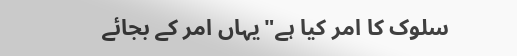سلوک کا امر کیا ہے"یہاں امر کے بجائے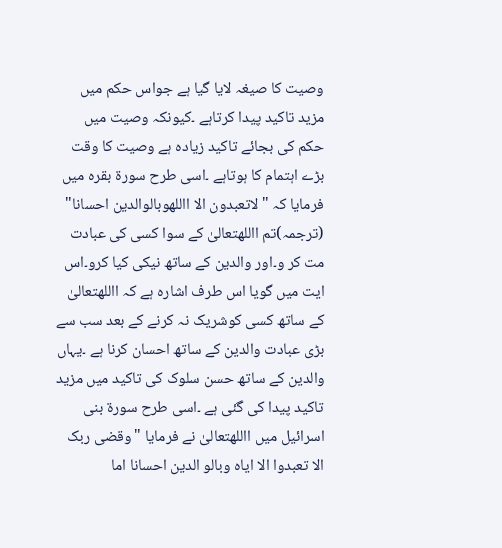وصیت کا صیغہ لایا گیا ہے جواس حکم میں مزید تاکید پیدا کرتاہے ۔کیونکہ وصیت میں حکم کی بجائے تاکید زیادہ ہے وصیت کا وقت بڑے اہتمام کا ہوتاہے ۔اسی طرح سورۃ بقرہ میں فرمایا کہ "لاتعبدون الا االلهوبالوالدین احسانا"
(ترجمہ)تم االلهتعالیٰ کے سوا کسی کی عبادت مت کر و۔اور والدین کے ساتھ نیکی کیا کرو۔اس ایت میں گویا اس طرف اشارہ ہے کہ االلهتعالیٰ کے ساتھ کسی کوشریک نہ کرنے کے بعد سب سے بڑی عبادت والدین کے ساتھ احسان کرنا ہے ۔یہاں والدین کے ساتھ حسن سلوک کی تاکید میں مزید تاکید پیدا کی گئی ہے ۔اسی طرح سورۃ بنی اسرائیل میں االلهتعالیٰ نے فرمایا "وقضی ربک الا تعبدوا الا ایاہ وبالو الدین احسانا اما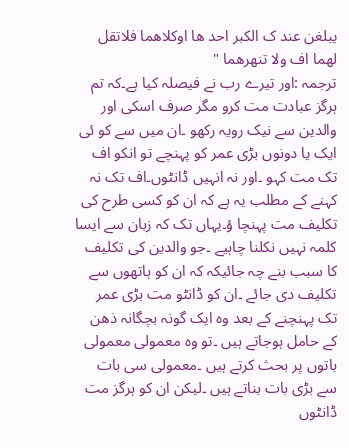یبلغن عند ک الکبر احد ھا اوکلاھما فلاتقل لھما اف ولا تنھرھما "
ترجمہ :اور تیرے رب نے فیصلہ کیا ہے۔کہ تم ہرگز عبادت مت کرو مگر صرف اسکی اور والدین سے نیک رویہ رکھو ۔ان میں سے کو ئی ایک یا دونوں بڑی عمر کو پہنچے تو انکو اف تک مت کہو ۔اور نہ انہیں ڈانٹوں۔اف تک نہ کہنے کے مطلب یہ ہے کہ ان کو کسی طرح کی تکلیف مت پہنچا ؤ۔یہاں تک کہ زبان سے ایسا کلمہ نہیں نکلنا چاہیے ۔جو والدین کی تکلیف کا سبب بنے چہ جائیکہ کہ ان کو ہاتھوں سے تکلیف دی جائے ۔ان کو ڈانٹو مت بڑی عمر تک پہنچنے کے بعد وہ ایک گونہ بچگانہ ذھن کے حامل ہوجاتے ہیں ۔تو وہ معمولی معمولی باتوں پر بحث کرتے ہیں ۔معمولی سی بات سے بڑی بات بناتے ہیں ۔لیکن ان کو ہرگز مت ڈانٹوں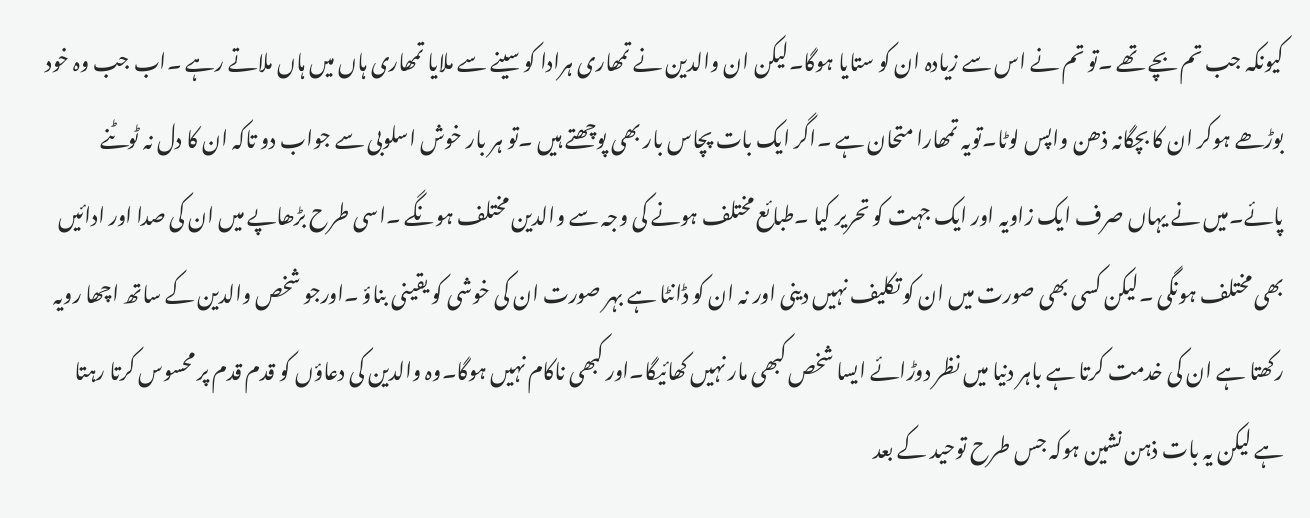کیونکہ جب تم بچے تھے ۔تو تم نے اس سے زیادہ ان کو ستایا ہوگا۔لیکن ان والدین نے تمھاری ہرادا کو سینے سے ملایا تمھاری ہاں میں ہاں ملاتے رہے ۔اب جب وہ خود بوڑھے ہوکر ان کا بچگانہ ذھن واپس لوٹا۔تویہ تمھارا متحان ہے ۔اگر ایک بات پچاس بار بھی پوچھتے ہیں ۔تو ہر بار خوش اسلوبی سے جواب دو تاکہ ان کا دل نہ ٹوٹنے پائے۔میں نے یہاں صرف ایک زاویہ اور ایک جہت کو تحریر کیا ۔طبائع مختلف ہونے کی وجہ سے والدین مختلف ہونگے ۔اسی طرح بڑھاپے میں ان کی صدا اور ادائیں بھی مختلف ہونگی ۔لیکن کسی بھی صورت میں ان کو تکلیف نہیں دینی اور نہ ان کو ڈانٹا ہے بہر صورت ان کی خوشی کو یقینی بناؤ ۔اورجو شخص والدین کے ساتھ اچھا رویہ رکھتا ہے ان کی خدمت کرتا ہے باہر دنیا میں نظر دوڑائے ایسا شخص کبھی مار نہیں کھائیگا۔اور کبھی ناکام نہیں ہوگا۔وہ والدین کی دعاؤں کو قدم قدم پر محسوس کرتا رہتا ہے لیکن یہ بات ذہن نشین ہوکہ جس طرح توحید کے بعد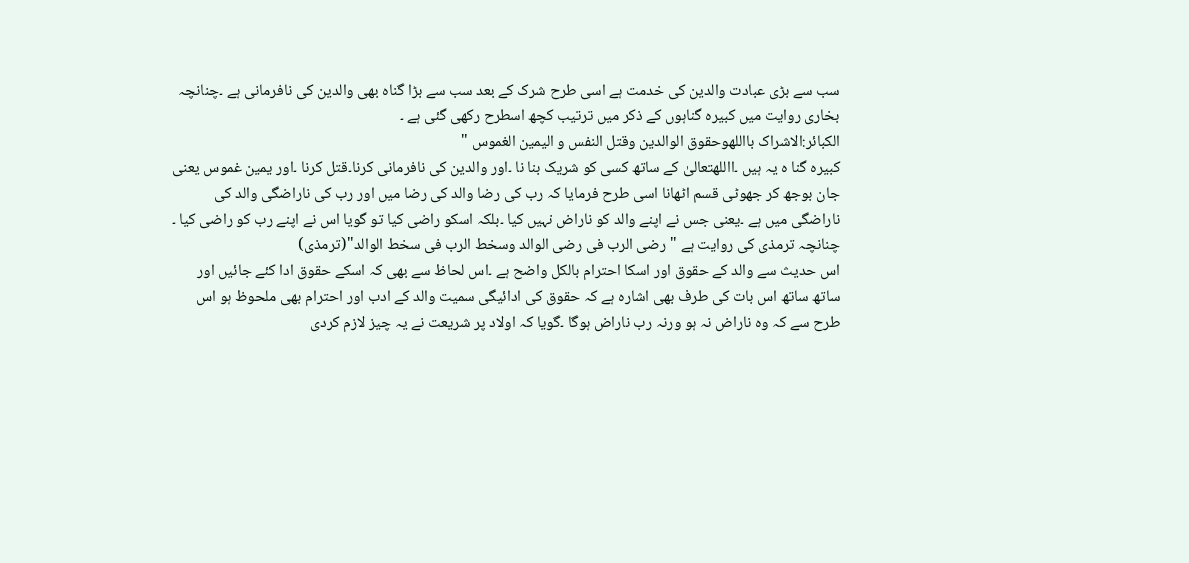سب سے بڑی عبادت والدین کی خدمت ہے اسی طرح شرک کے بعد سب سے بڑا گناہ بھی والدین کی نافرمانی ہے ۔چنانچہ بخاری روایت میں کبیرہ گناہوں کے ذکر میں ترتیب کچھ اسطرح رکھی گئی ہے ۔
الکبائر:الاشراک بااللهوحقوق الوالدین وقتل النفس و الیمین الغموس "
کبیرہ گنا ہ یہ ہیں ۔االلهتعالیٰ کے ساتھ کسی کو شریک بنا نا ۔اور والدین کی نافرمانی کرنا۔قتل کرنا ۔اور یمین غموس یعنی جان بوجھ کر جھوٹی قسم اٹھانا اسی طرح فرمایا کہ رب کی رضا والد کی رضا میں اور رب کی ناراضگی والد کی ناراضگی میں ہے ۔یعنی جس نے اپنے والد کو ناراض نہیں کیا ۔بلکہ اسکو راضی کیا تو گویا اس نے اپنے رب کو راضی کیا ۔
چنانچہ ترمذی کی روایت ہے "رضی الرب فی رضی الوالد وسخط الرب فی سخط الوالد"(ترمذی)
اس حدیث سے والد کے حقوق اور اسکا احترام بالکل واضح ہے ۔اس لحاظ سے بھی کہ اسکے حقوق ادا کئے جائیں اور ساتھ ساتھ اس بات کی طرف بھی اشارہ ہے کہ حقوق کی ادائیگی سمیت والد کے ادب اور احترام بھی ملحوظ ہو اس طرح سے کہ وہ ناراض نہ ہو ورنہ رب ناراض ہوگا ۔گویا کہ اولاد پر شریعت نے یہ چیز لازم کردی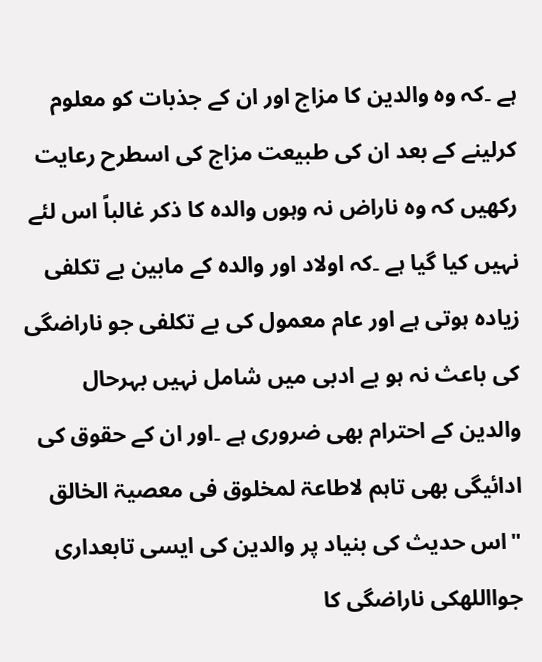ہے ۔کہ وہ والدین کا مزاج اور ان کے جذبات کو معلوم کرلینے کے بعد ان کی طبیعت مزاج کی اسطرح رعایت رکھیں کہ وہ ناراض نہ وہوں والدہ کا ذکر غالباً اس لئے نہیں کیا گیا ہے ۔کہ اولاد اور والدہ کے مابین بے تکلفی زیادہ ہوتی ہے اور عام معمول کی بے تکلفی جو ناراضگی کی باعث نہ ہو بے ادبی میں شامل نہیں بہرحال والدین کے احترام بھی ضروری ہے ۔اور ان کے حقوق کی ادائیگی بھی تاہم لاطاعۃ لمخلوق فی معصیۃ الخالق "اس حدیث کی بنیاد پر والدین کی ایسی تابعداری جوااللهکی ناراضگی کا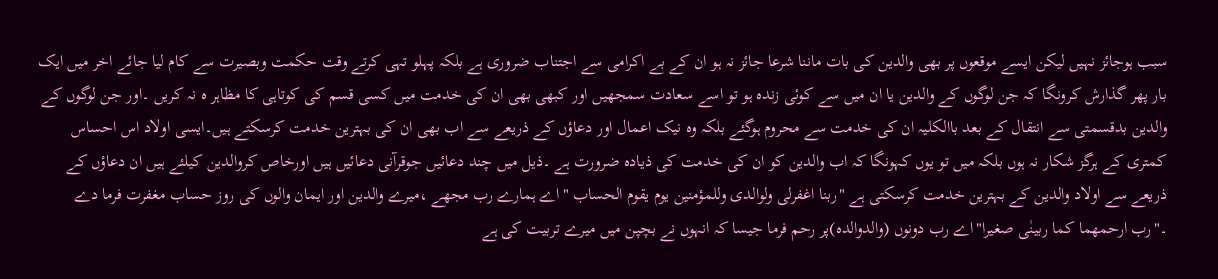سبب ہوجائز نہیں لیکن ایسے موقعوں پر بھی والدین کی بات ماننا شرعا جائز نہ ہو ان کے بے اکرامی سے اجتناب ضروری ہے بلکہ پہلو تہی کرتے وقت حکمت وبصیرت سے کام لیا جائے اخر میں ایک بار پھر گذارش کرونگا کہ جن لوگوں کے والدین یا ان میں سے کوئی زندہ ہو تو اسے سعادت سمجھیں اور کبھی بھی ان کی خدمت میں کسی قسم کی کوتاہی کا مظاہر ہ نہ کریں ۔اور جن لوگوں کے والدین بدقسمتی سے انتقال کے بعد باالکلیہ ان کی خدمت سے محروم ہوگئے بلکہ وہ نیک اعمال اور دعاؤں کے ذریعے سے اب بھی ان کی بہترین خدمت کرسکتے ہیں۔ایسی اولاد اس احساس کمتری کے ہرگز شکار نہ ہوں بلکہ میں تو یوں کہونگا کہ اب والدین کو ان کی خدمت کی ذیادہ ضرورت ہے ۔ذیل میں چند دعائیں جوقرآنی دعائیں ہیں اورخاص کروالدین کیلئے ہیں ان دعاؤں کے ذریعے سے اولاد والدین کے بہترین خدمت کرسکتی ہے "ربنا اغفرلی ولوالدی وللمؤمنین یوم یقوم الحساب "اے ہمارے رب مجھے ،میرے والدین اور ایمان والوں کی روز حساب مغفرت فرما دے ۔"رب ارحمھما کما ربینٰی صغیرا"اے رب دونوں (والدوالدہ)پر رحم فرما جیسا کہ انہوں نے بچپن میں میرے تربیت کی ہے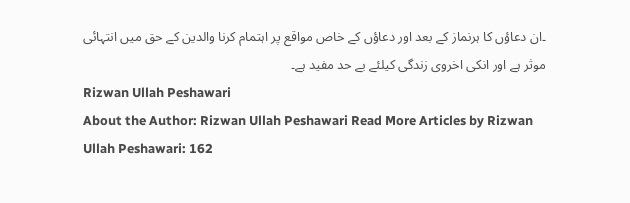۔ان دعاؤں کا ہرنماز کے بعد اور دعاؤں کے خاص مواقع پر اہتمام کرنا والدین کے حق میں انتہائی موثر ہے اور انکی اخروی زندگی کیلئے بے حد مفید ہے۔
Rizwan Ullah Peshawari
About the Author: Rizwan Ullah Peshawari Read More Articles by Rizwan Ullah Peshawari: 162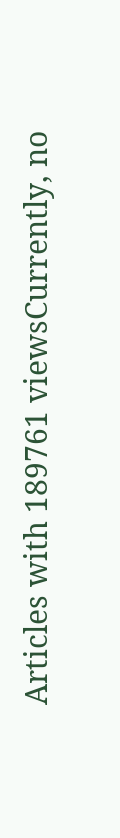Articles with 189761 viewsCurrently, no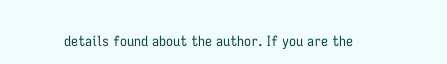details found about the author. If you are the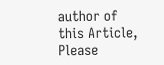author of this Article, Please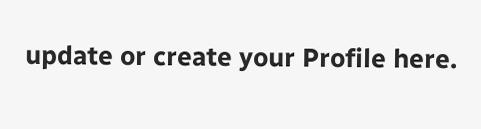update or create your Profile here.